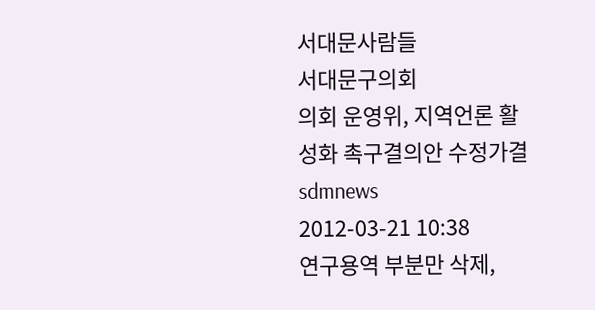서대문사람들
서대문구의회
의회 운영위, 지역언론 활성화 촉구결의안 수정가결
sdmnews
2012-03-21 10:38
연구용역 부분만 삭제,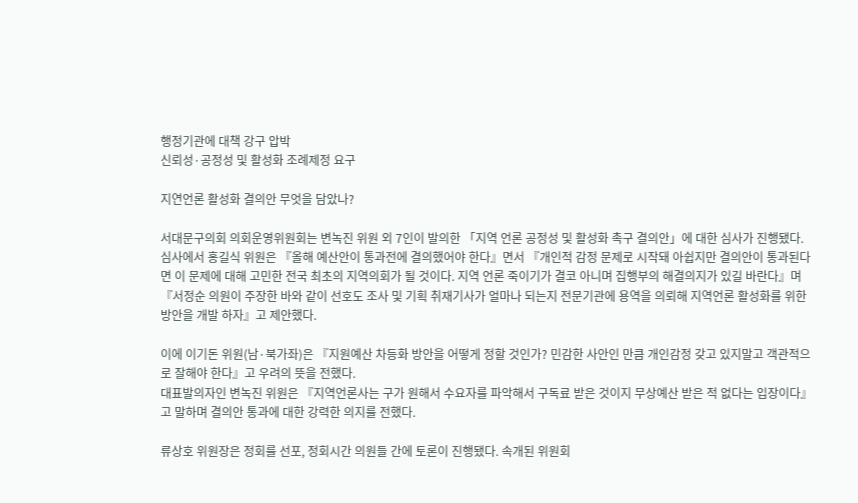행정기관에 대책 강구 압박
신뢰성·공정성 및 활성화 조례제정 요구

지연언론 활성화 결의안 무엇을 담았나?

서대문구의회 의회운영위원회는 변녹진 위원 외 7인이 발의한 「지역 언론 공정성 및 활성화 촉구 결의안」에 대한 심사가 진행됐다.
심사에서 홍길식 위원은 『올해 예산안이 통과전에 결의했어야 한다』면서 『개인적 감정 문제로 시작돼 아쉽지만 결의안이 통과된다면 이 문제에 대해 고민한 전국 최초의 지역의회가 될 것이다. 지역 언론 죽이기가 결코 아니며 집행부의 해결의지가 있길 바란다』며 『서정순 의원이 주장한 바와 같이 선호도 조사 및 기획 취재기사가 얼마나 되는지 전문기관에 용역을 의뢰해 지역언론 활성화를 위한 방안을 개발 하자』고 제안했다.

이에 이기돈 위원(남·북가좌)은 『지원예산 차등화 방안을 어떻게 정할 것인가? 민감한 사안인 만큼 개인감정 갖고 있지말고 객관적으로 잘해야 한다』고 우려의 뜻을 전했다.
대표발의자인 변녹진 위원은 『지역언론사는 구가 원해서 수요자를 파악해서 구독료 받은 것이지 무상예산 받은 적 없다는 입장이다』고 말하며 결의안 통과에 대한 강력한 의지를 전했다.

류상호 위원장은 정회를 선포, 정회시간 의원들 간에 토론이 진행됐다. 속개된 위원회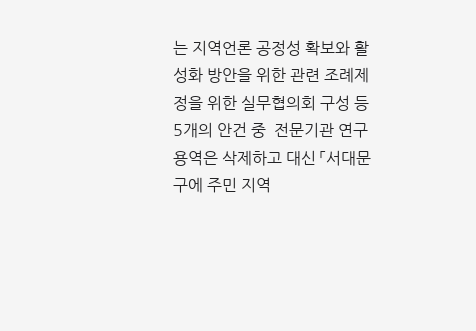는 지역언론 공정성 확보와 활성화 방안을 위한 관련 조례제정을 위한 실무협의회 구성 등 5개의 안건 중  전문기관 연구용역은 삭제하고 대신 「서대문구에 주민 지역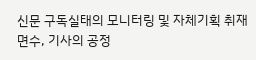신문 구독실태의 모니터링 및 자체기획 취재면수, 기사의 공정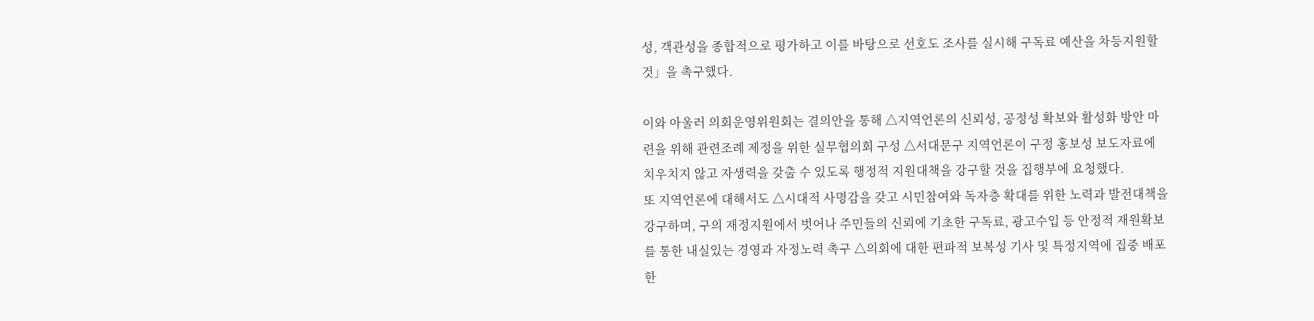성, 객관성을 종합적으로 평가하고 이를 바탕으로 선호도 조사를 실시해 구독료 예산을 차등지원할 것」을 촉구했다.

이와 아울러 의회운영위원회는 결의안을 통해 △지역언론의 신뢰성, 공정성 확보와 활성화 방안 마련을 위해 관련조례 제정을 위한 실무협의회 구성 △서대문구 지역언론이 구정 홍보성 보도자료에 치우치지 않고 자생력을 갖출 수 있도록 행정적 지원대책을 강구할 것을 집행부에 요청했다.
또 지역언론에 대해서도 △시대적 사명감을 갖고 시민참여와 독자층 확대를 위한 노력과 발전대책을 강구하며, 구의 재정지원에서 벗어나 주민들의 신뢰에 기초한 구독료, 광고수입 등 안정적 재원확보를 통한 내실있는 경영과 자정노력 촉구 △의회에 대한 편파적 보복성 기사 및 특정지역에 집중 배포한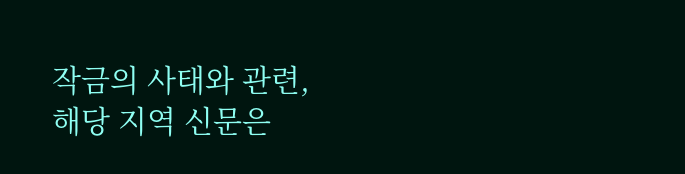작금의 사태와 관련, 해당 지역 신문은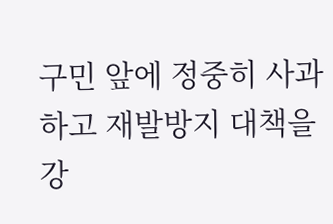구민 앞에 정중히 사과하고 재발방지 대책을 강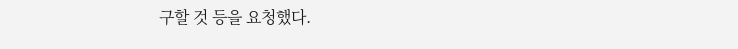구할 것 등을 요청했다.